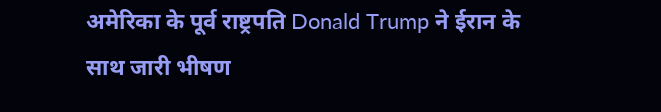अमेरिका के पूर्व राष्ट्रपति Donald Trump ने ईरान के साथ जारी भीषण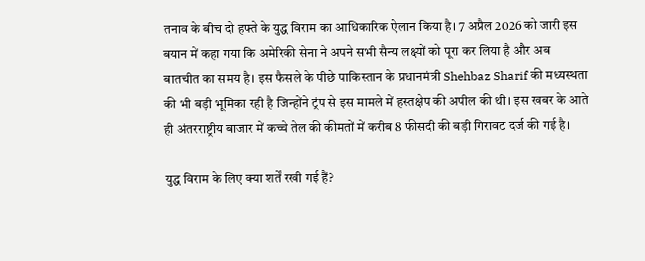तनाव के बीच दो हफ्ते के युद्ध विराम का आधिकारिक ऐलान किया है। 7 अप्रैल 2026 को जारी इस बयान में कहा गया कि अमेरिकी सेना ने अपने सभी सैन्य लक्ष्यों को पूरा कर लिया है और अब बातचीत का समय है। इस फैसले के पीछे पाकिस्तान के प्रधानमंत्री Shehbaz Sharif की मध्यस्थता की भी बड़ी भूमिका रही है जिन्होंने ट्रंप से इस मामले में हस्तक्षेप की अपील की थी। इस खबर के आते ही अंतरराष्ट्रीय बाजार में कच्चे तेल की कीमतों में करीब 8 फीसदी की बड़ी गिरावट दर्ज की गई है।

युद्ध विराम के लिए क्या शर्तें रखी गई हैं?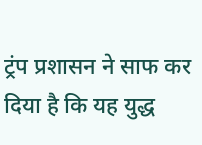ट्रंप प्रशासन ने साफ कर दिया है कि यह युद्ध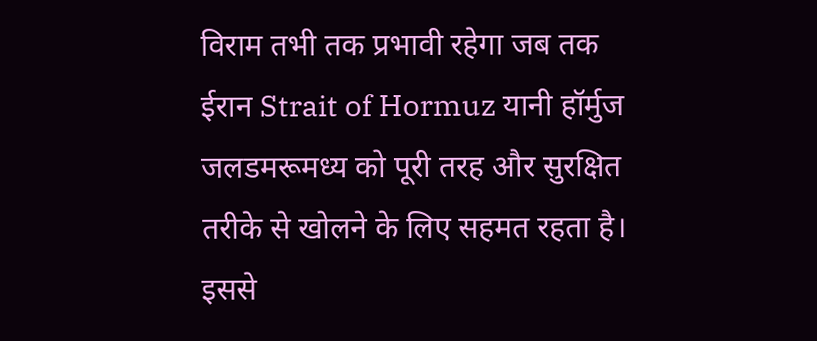विराम तभी तक प्रभावी रहेगा जब तक ईरान Strait of Hormuz यानी हॉर्मुज जलडमरूमध्य को पूरी तरह और सुरक्षित तरीके से खोलने के लिए सहमत रहता है। इससे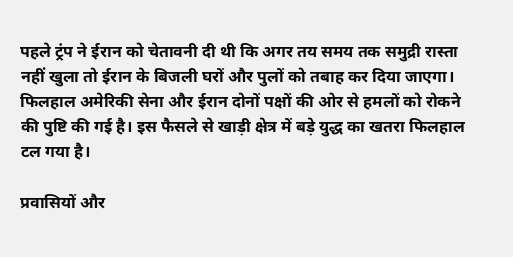पहले ट्रंप ने ईरान को चेतावनी दी थी कि अगर तय समय तक समुद्री रास्ता नहीं खुला तो ईरान के बिजली घरों और पुलों को तबाह कर दिया जाएगा। फिलहाल अमेरिकी सेना और ईरान दोनों पक्षों की ओर से हमलों को रोकने की पुष्टि की गई है। इस फैसले से खाड़ी क्षेत्र में बड़े युद्ध का खतरा फिलहाल टल गया है।

प्रवासियों और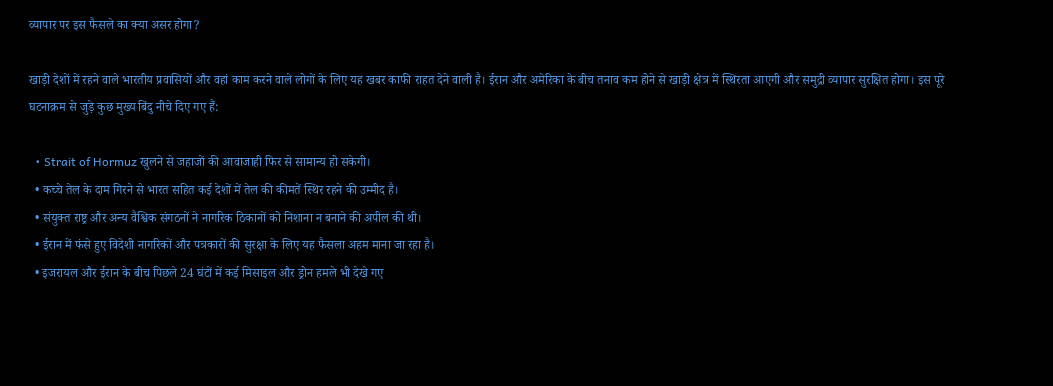व्यापार पर इस फैसले का क्या असर होगा?

खाड़ी देशों में रहने वाले भारतीय प्रवासियों और वहां काम करने वाले लोगों के लिए यह खबर काफी राहत देने वाली है। ईरान और अमेरिका के बीच तनाव कम होने से खाड़ी क्षेत्र में स्थिरता आएगी और समुद्री व्यापार सुरक्षित होगा। इस पूरे घटनाक्रम से जुड़े कुछ मुख्य बिंदु नीचे दिए गए हैं:

  • Strait of Hormuz खुलने से जहाजों की आवाजाही फिर से सामान्य हो सकेगी।
  • कच्चे तेल के दाम गिरने से भारत सहित कई देशों में तेल की कीमतें स्थिर रहने की उम्मीद है।
  • संयुक्त राष्ट्र और अन्य वैश्विक संगठनों ने नागरिक ठिकानों को निशाना न बनाने की अपील की थी।
  • ईरान में फंसे हुए विदेशी नागरिकों और पत्रकारों की सुरक्षा के लिए यह फैसला अहम माना जा रहा है।
  • इजरायल और ईरान के बीच पिछले 24 घंटों में कई मिसाइल और ड्रोन हमले भी देखे गए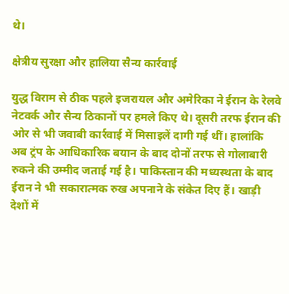थे।

क्षेत्रीय सुरक्षा और हालिया सैन्य कार्रवाई

युद्ध विराम से ठीक पहले इजरायल और अमेरिका ने ईरान के रेलवे नेटवर्क और सैन्य ठिकानों पर हमले किए थे। दूसरी तरफ ईरान की ओर से भी जवाबी कार्रवाई में मिसाइलें दागी गई थीं। हालांकि अब ट्रंप के आधिकारिक बयान के बाद दोनों तरफ से गोलाबारी रुकने की उम्मीद जताई गई है। पाकिस्तान की मध्यस्थता के बाद ईरान ने भी सकारात्मक रुख अपनाने के संकेत दिए हैं। खाड़ी देशों में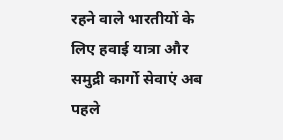रहने वाले भारतीयों के लिए हवाई यात्रा और समुद्री कार्गो सेवाएं अब पहले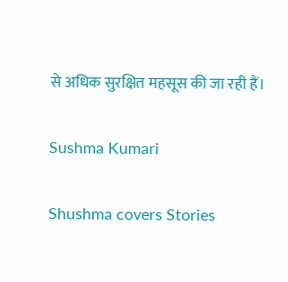से अधिक सुरक्षित महसूस की जा रही हैं।

Sushma Kumari

Shushma covers Stories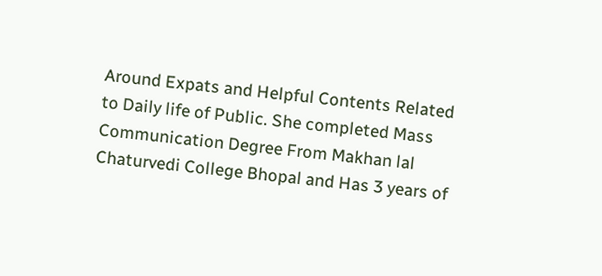Around Expats and Helpful Contents Related to Daily life of Public. She completed Mass Communication Degree From Makhan lal Chaturvedi College Bhopal and Has 3 years of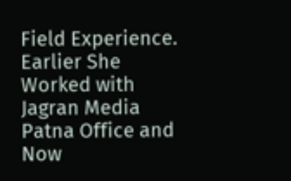Field Experience. Earlier She Worked with Jagran Media Patna Office and Now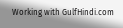Working with GulfHindi.com